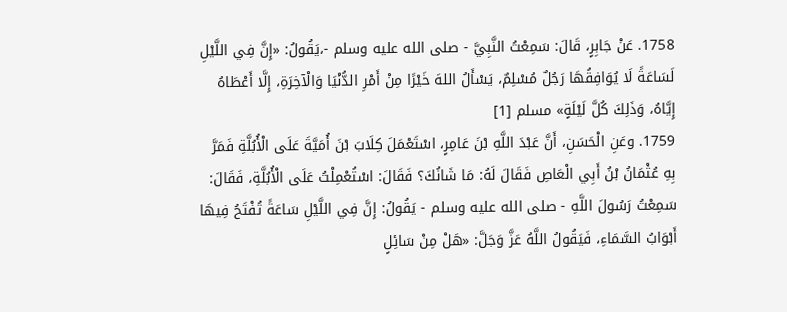1758. عَنْ جَابِرٍ، قَالَ: سَمِعْتُ النَّبِيَّ - صلى الله عليه وسلم -،يَقُولُ: «إِنَّ فِي اللَّيْلِ لَسَاعَةً لَا يُوَافِقُهَا رَجُلٌ مُسْلِمٌ، يَسْأَلُ اللهَ خَيْرًا مِنْ أَمْرِ الدُّنْيَا وَالْآخِرَةِ، إِلَّا أَعْطَاهُ إِيَّاهُ، وَذَلِكَ كُلَّ لَيْلَةٍ» مسلم [1]
1759. وعَنِ الْحَسَنِ، أَنَّ عَبْدَ اللَّهِ بْنَ عَامِرٍ، اسْتَعْمَلَ كِلَابَ بْنَ أُمَيَّةَ عَلَى الْأُبُلَّةِ فَمَرَّ بِهِ عُثْمَانُ بْنُ أَبِي الْعَاصِ فَقَالَ لَهُ: مَا شَانُكَ؟ فَقَالَ: اسْتُعْمِلْتُ عَلَى الْأُبُلَّةِ، فَقَالَ: سَمِعْتُ رَسُولَ اللَّهِ - صلى الله عليه وسلم - يَقُولُ: إِنَّ فِي اللَّيْلِ سَاعَةً تُفْتَحُ فِيهَا أَبْوَابُ السَّمَاءِ، فَيَقُولُ اللَّهُ عَزَّ وَجَلَّ: «هَلْ مِنْ سَائِلٍ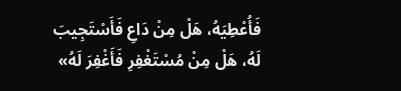فَأُعْطِيَهُ، هَلْ مِنْ دَاعِ فَأَسْتَجِيبَ لَهُ، هَلْ مِنْ مُسْتَغْفِرِ فَأَغْفِرَ لَهُ»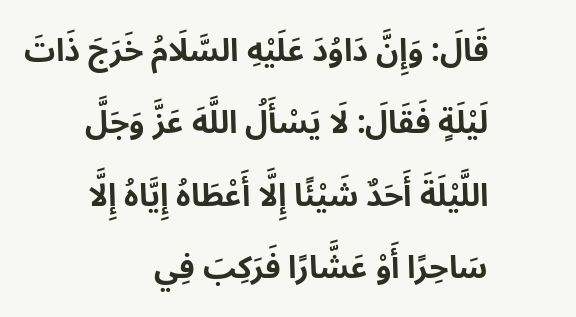قَالَ: وَإِنَّ دَاوُدَ عَلَيْهِ السَّلَامُ خَرَجَ ذَاتَ لَيْلَةٍ فَقَالَ: لَا يَسْأَلُ اللَّهَ عَزَّ وَجَلَّ اللَّيْلَةَ أَحَدٌ شَيْئًا إِلَّا أَعْطَاهُ إِيَّاهُ إِلَّا سَاحِرًا أَوْ عَشَّارًا فَرَكِبَ فِي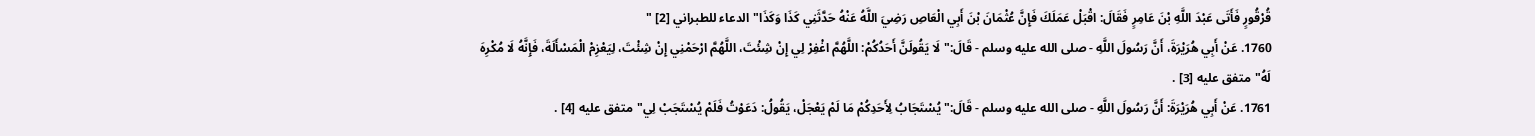قُرْقُورٍ فَأَتَى عَبْدَ اللَّهِ بْنَ عَامِرٍ فَقَالَ: اقْبَلْ عَمَلَكَ فَإِنَّ عُثْمَانَ بْنَ أَبِي الْعَاصِ رَضِيَ اللَّهُ عَنْهُ حَدَّثَنِي كَذَا وَكَذَا"الدعاء للطبراني [2] "
1760. عَنْ أَبِي هُرَيْرَةَ، أَنَّ رَسُولَ اللَّهِ - صلى الله عليه وسلم - قَالَ:"لَا يَقُولَنَّ أَحَدُكُمْ: اللَّهُمَّ اغْفِرْ لِي إِنْ شِئْتَ، اللَّهُمَّ ارْحَمْنِي إِنْ شِئْتَ، لِيَعْزِمْ الْمَسْأَلَةَ، فَإِنَّهُ لَا مُكْرِهَ لَهُ"متفق عليه [3] .
1761. عَنْ أَبِي هُرَيْرَةَ: أَنَّ رَسُولَ اللَّهِ - صلى الله عليه وسلم - قَالَ:"يُسْتَجَابُ لِأَحَدِكُمْ مَا لَمْ يَعْجَلْ، يَقُولُ: دَعَوْتُ فَلَمْ يُسْتَجَبْ لِي"متفق عليه [4] .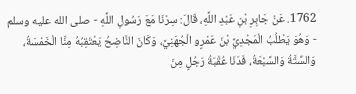1762. عَنْ جَابِرِ بْنِ عَبْدِ اللَّهِ، قَالَ: سِرْنَا مَعَ رَسُولِ اللَّهِ - صلى الله عليه وسلم - وَهُوَ يَطْلُبُ الْمَجْدِيَّ بْنَ عَمْرٍو الْجُهَنِيَّ، وَكَانَ النَّاضِحُ يَعْتَقِبُهُ مِنَّا الْخَمْسَةُ، وَالسِّتَّةُ وَالسَّبْعَةُ، فَدَنَا عُقْبَةُ رَجُلٍ مِنَ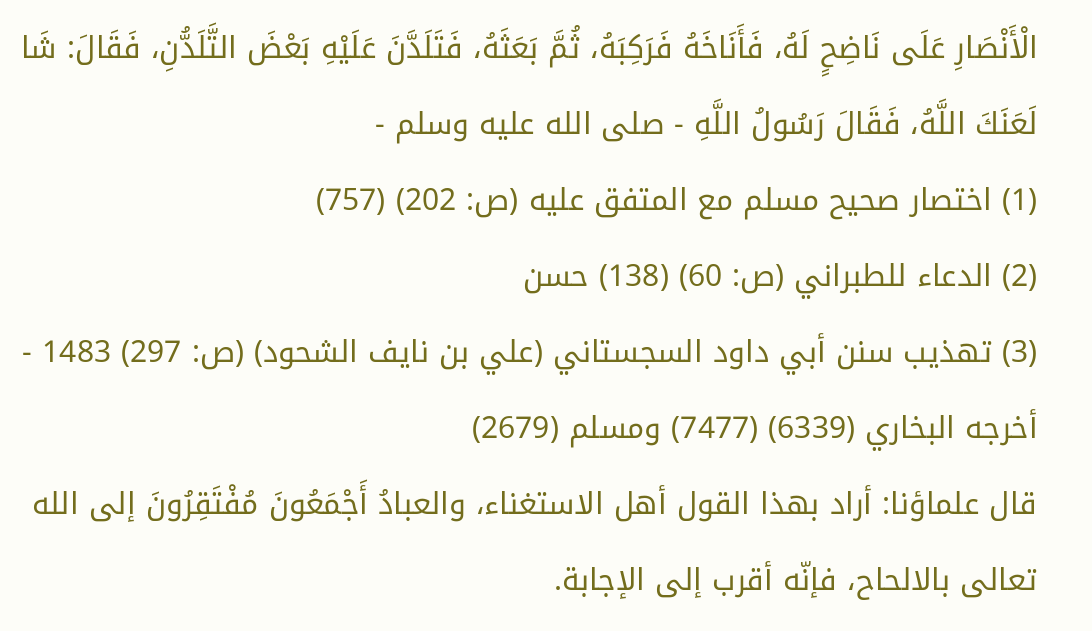الْأَنْصَارِ عَلَى نَاضِحٍ لَهُ، فَأَنَاخَهُ فَرَكِبَهُ، ثُمَّ بَعَثَهُ، فَتَلَدَّنَ عَلَيْهِ بَعْضَ التَّلَدُّنِ، فَقَالَ: شَا لَعَنَكَ اللَّهُ، فَقَالَ رَسُولُ اللَّهِ - صلى الله عليه وسلم -
(1) اختصار صحيح مسلم مع المتفق عليه (ص: 202) (757)
(2) الدعاء للطبراني (ص: 60) (138) حسن
(3) تهذيب سنن أبي داود السجستاني (علي بن نايف الشحود) (ص: 297) 1483 - أخرجه البخاري (6339) (7477) ومسلم (2679)
قال علماؤنا: أراد بهذا القول أهل الاستغناء، والعبادُ أَجْمَعُونَ مُفْتَقِرُونَ إلى الله تعالى بالالحاح، فإنّه أقرب إلى الإجابة.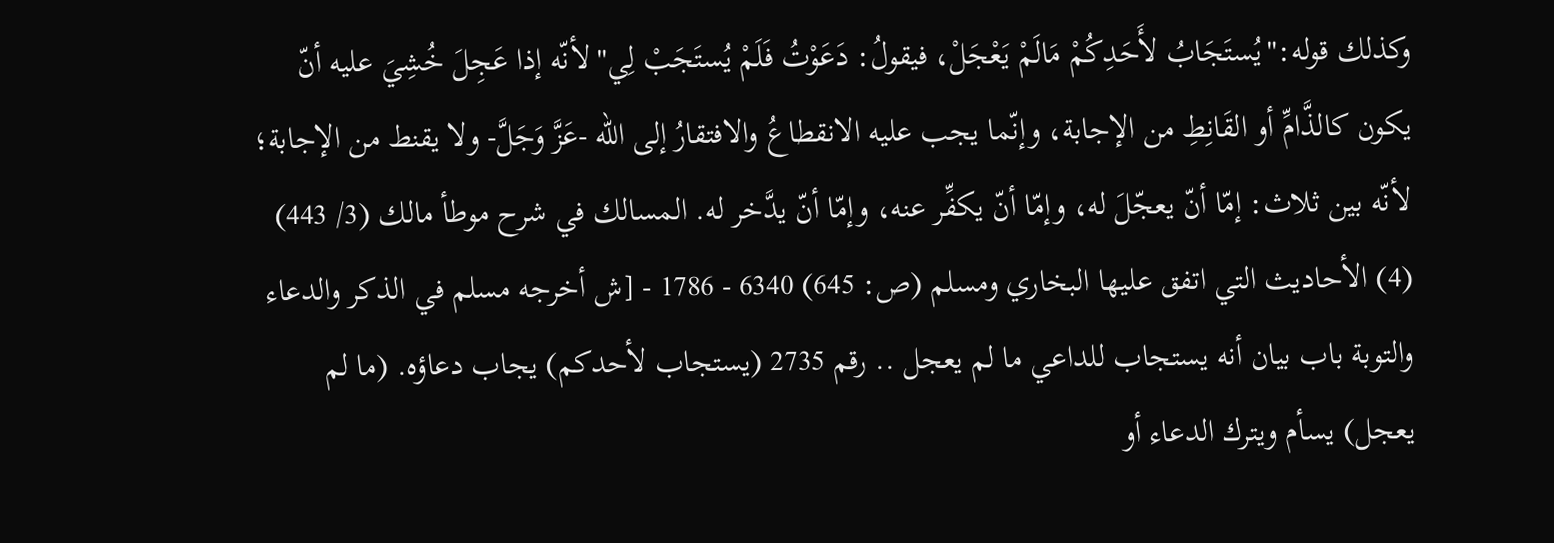وكذلك قوله:"يُستَجَابُ لأَحَدِكُمْ مَالَمْ يَعْجَلْ، فيقولُ: دَعَوْتُ فَلَمْ يُستَجَبْ لِي"لأنّه إذا عَجِلَ خُشِيَ عليه أنّ يكون كالذَّامِّ أو القَانِطِ من الإجابة، وإنّما يجب عليه الانقطاعُ والافتقارُ إلى الله -عَزَّ وَجَلَّ- ولا يقنط من الإجابة؛ لأنّه بين ثلاث: إمّا أنّ يعجّلَ له، وإمّا أنّ يكفِّر عنه، وإمّا أنّ يدَّخر له. المسالك في شرح موطأ مالك (3/ 443)
(4) الأحاديث التي اتفق عليها البخاري ومسلم (ص: 645) 6340 - 1786 - [ش أخرجه مسلم في الذكر والدعاء والتوبة باب بيان أنه يستجاب للداعي ما لم يعجل .. رقم 2735 (يستجاب لأحدكم) يجاب دعاؤه. (ما لم يعجل) يسأم ويترك الدعاء أو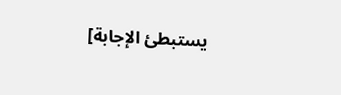يستبطئ الإجابة]